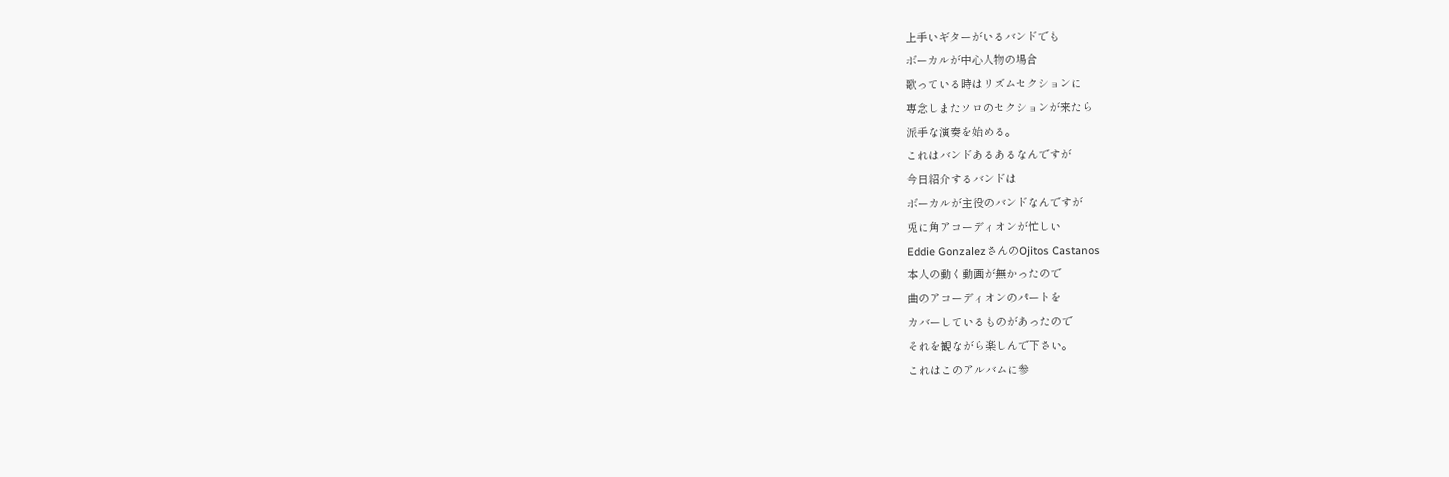上手いギターがいるバンドでも
ボーカルが中心人物の場合
歌っている時はリズムセクションに
専念しまたソロのセクションが来たら
派手な演奏を始める。
これはバンドあるあるなんですが
今日紹介するバンドは
ボーカルが主役のバンドなんですが
兎に角アコーディオンが忙しい
Eddie GonzalezさんのOjitos Castanos
本人の動く動画が無かったので
曲のアコーディオンのパートを
カバーしているものがあったので
それを観ながら楽しんで下さい。
これはこのアルバムに参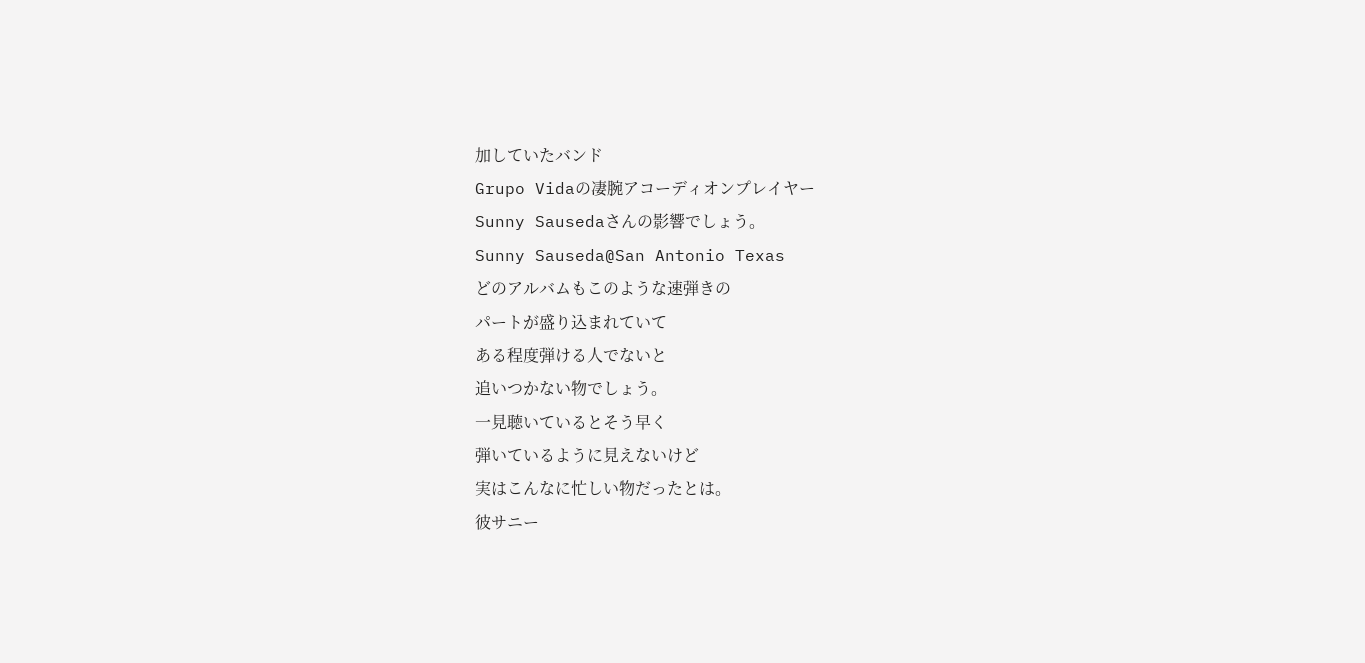加していたバンド
Grupo Vidaの凄腕アコーディオンプレイヤー
Sunny Sausedaさんの影響でしょう。
Sunny Sauseda@San Antonio Texas
どのアルバムもこのような速弾きの
パートが盛り込まれていて
ある程度弾ける人でないと
追いつかない物でしょう。
一見聴いているとそう早く
弾いているように見えないけど
実はこんなに忙しい物だったとは。
彼サニー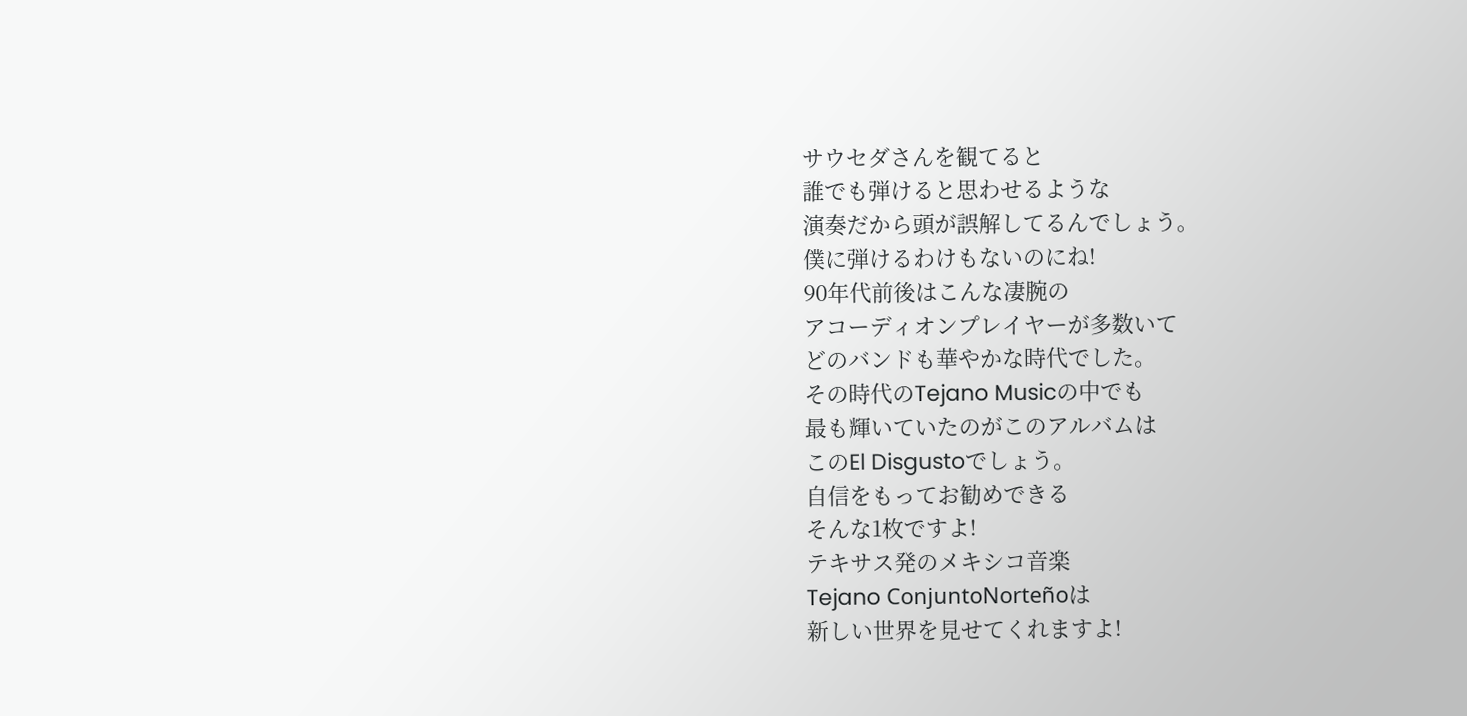サウセダさんを観てると
誰でも弾けると思わせるような
演奏だから頭が誤解してるんでしょう。
僕に弾けるわけもないのにね!
90年代前後はこんな凄腕の
アコーディオンプレイヤーが多数いて
どのバンドも華やかな時代でした。
その時代のTejano Musicの中でも
最も輝いていたのがこのアルバムは
このEl Disgustoでしょう。
自信をもってお勧めできる
そんな1枚ですよ!
テキサス発のメキシコ音楽
Tejano ConjuntoNorteñoは
新しい世界を見せてくれますよ!